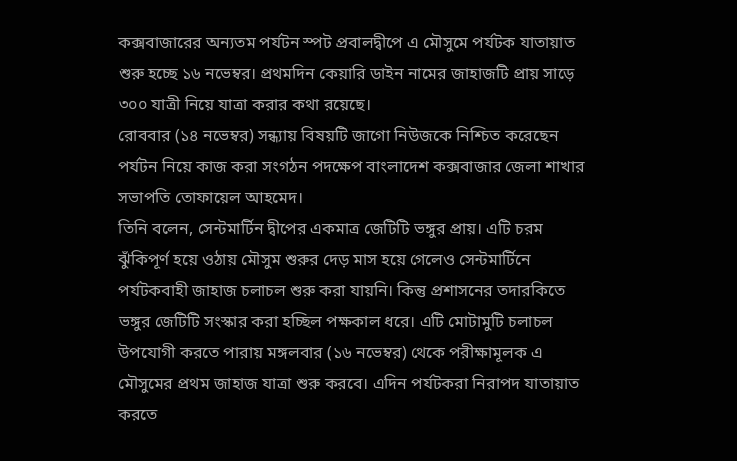কক্সবাজারের অন্যতম পর্যটন স্পট প্রবালদ্বীপে এ মৌসুমে পর্যটক যাতায়াত শুরু হচ্ছে ১৬ নভেম্বর। প্রথমদিন কেয়ারি ডাইন নামের জাহাজটি প্রায় সাড়ে ৩০০ যাত্রী নিয়ে যাত্রা করার কথা রয়েছে।
রোববার (১৪ নভেম্বর) সন্ধ্যায় বিষয়টি জাগো নিউজকে নিশ্চিত করেছেন পর্যটন নিয়ে কাজ করা সংগঠন পদক্ষেপ বাংলাদেশ কক্সবাজার জেলা শাখার সভাপতি তোফায়েল আহমেদ।
তিনি বলেন, সেন্টমার্টিন দ্বীপের একমাত্র জেটিটি ভঙ্গুর প্রায়। এটি চরম ঝুঁকিপূর্ণ হয়ে ওঠায় মৌসুম শুরুর দেড় মাস হয়ে গেলেও সেন্টমার্টিনে পর্যটকবাহী জাহাজ চলাচল শুরু করা যায়নি। কিন্তু প্রশাসনের তদারকিতে ভঙ্গুর জেটিটি সংস্কার করা হচ্ছিল পক্ষকাল ধরে। এটি মোটামুটি চলাচল উপযোগী করতে পারায় মঙ্গলবার (১৬ নভেম্বর) থেকে পরীক্ষামূলক এ মৌসুমের প্রথম জাহাজ যাত্রা শুরু করবে। এদিন পর্যটকরা নিরাপদ যাতায়াত করতে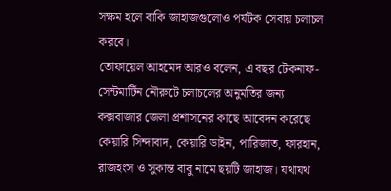সক্ষম হলে বাকি জাহাজগুলোও পর্যটক সেবায় চলাচল করবে।
তোফায়েল আহমেদ আরও বলেন, এ বছর টেকনাফ-সেন্টমার্টিন নৌরুটে চলাচলের অনুমতির জন্য কক্সবাজার জেলা প্রশাসনের কাছে আবেদন করেছে কেয়ারি সিন্দাবাদ, কেয়ারি ডাইন, পারিজাত, ফারহান, রাজহংস ও সুকান্ত বাবু নামে ছয়টি জাহাজ। যথাযথ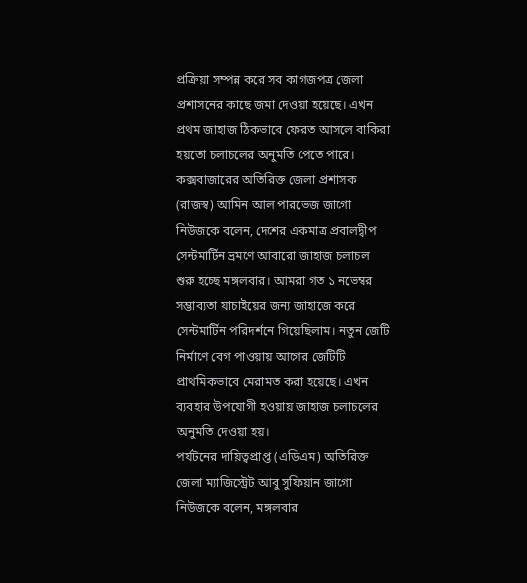প্রক্রিয়া সম্পন্ন করে সব কাগজপত্র জেলা প্রশাসনের কাছে জমা দেওয়া হয়েছে। এখন প্রথম জাহাজ ঠিকভাবে ফেরত আসলে বাকিরা হয়তো চলাচলের অনুমতি পেতে পারে।
কক্সবাজারের অতিরিক্ত জেলা প্রশাসক (রাজস্ব) আমিন আল পারভেজ জাগো নিউজকে বলেন, দেশের একমাত্র প্রবালদ্বীপ সেন্টমার্টিন ভ্রমণে আবারো জাহাজ চলাচল শুরু হচ্ছে মঙ্গলবার। আমরা গত ১ নভেম্বর সম্ভাব্যতা যাচাইয়ের জন্য জাহাজে করে সেন্টমার্টিন পরিদর্শনে গিয়েছিলাম। নতুন জেটি নির্মাণে বেগ পাওয়ায় আগের জেটিটি প্রাথমিকভাবে মেরামত করা হয়েছে। এখন ব্যবহার উপযোগী হওয়ায় জাহাজ চলাচলের অনুমতি দেওয়া হয়।
পর্যটনের দায়িত্বপ্রাপ্ত (এডিএম) অতিরিক্ত জেলা ম্যাজিস্ট্রেট আবু সুফিয়ান জাগো নিউজকে বলেন, মঙ্গলবার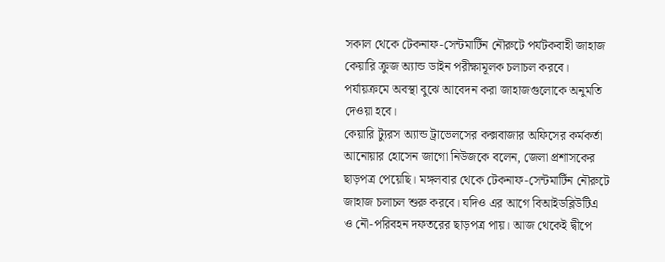সকাল থেকে টেকনাফ-সেন্টমার্টিন নৌরুটে পর্যটকবাহী জাহাজ কেয়ারি ক্রুজ অ্যান্ড ডাইন পরীক্ষামূলক চলাচল করবে। পর্যায়ক্রমে অবস্থা বুঝে আবেদন করা জাহাজগুলোকে অনুমতি দেওয়া হবে।
কেয়ারি ট্যুরস অ্যান্ড ট্রাভেলসের কক্সবাজার অফিসের কর্মকর্তা আনোয়ার হোসেন জাগো নিউজকে বলেন, জেলা প্রশাসকের ছাড়পত্র পেয়েছি। মঙ্গলবার থেকে টেকনাফ-সেন্টমার্টিন নৌরুটে জাহাজ চলাচল শুরু করবে। যদিও এর আগে বিআইডব্লিউটিএ ও নৌ-পরিবহন দফতরের ছাড়পত্র পায়। আজ থেকেই দ্বীপে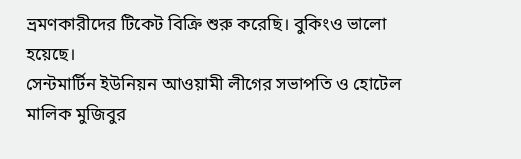ভ্রমণকারীদের টিকেট বিক্রি শুরু করেছি। বুকিংও ভালো হয়েছে।
সেন্টমার্টিন ইউনিয়ন আওয়ামী লীগের সভাপতি ও হোটেল মালিক মুজিবুর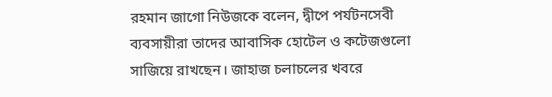রহমান জাগো নিউজকে বলেন, দ্বীপে পর্যটনসেবী ব্যবসায়ীরা তাদের আবাসিক হোটেল ও কটেজগুলো সাজিয়ে রাখছেন। জাহাজ চলাচলের খবরে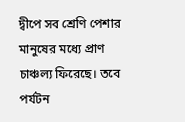দ্বীপে সব শ্রেণি পেশার মানুষের মধ্যে প্রাণ চাঞ্চল্য ফিরেছে। তবে পর্যটন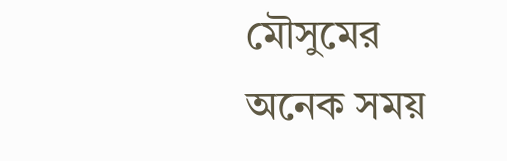মৌসুমের অনেক সময়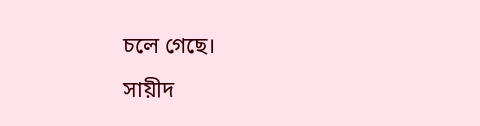চলে গেছে।
সায়ীদ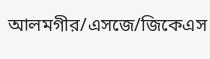আলমগীর/এসজে/জিকেএস